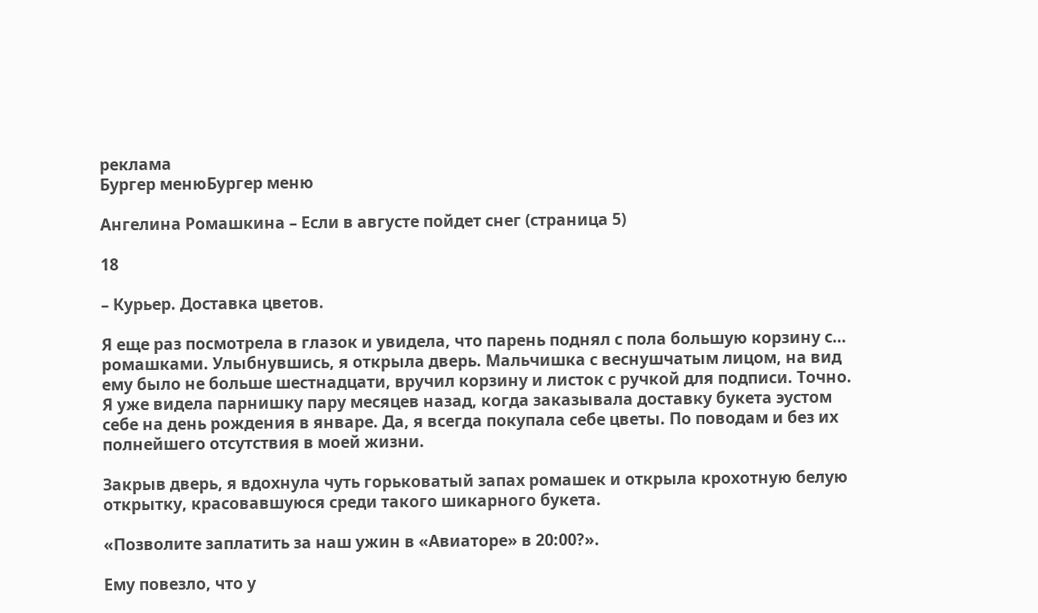реклама
Бургер менюБургер меню

Ангелина Ромашкина – Если в августе пойдет снег (страница 5)

18

– Курьер. Доставка цветов.

Я еще раз посмотрела в глазок и увидела, что парень поднял с пола большую корзину с… ромашками. Улыбнувшись, я открыла дверь. Мальчишка с веснушчатым лицом, на вид ему было не больше шестнадцати, вручил корзину и листок с ручкой для подписи. Точно. Я уже видела парнишку пару месяцев назад, когда заказывала доставку букета эустом себе на день рождения в январе. Да, я всегда покупала себе цветы. По поводам и без их полнейшего отсутствия в моей жизни.

Закрыв дверь, я вдохнула чуть горьковатый запах ромашек и открыла крохотную белую открытку, красовавшуюся среди такого шикарного букета.

«Позволите заплатить за наш ужин в «Авиаторе» в 20:00?».

Ему повезло, что у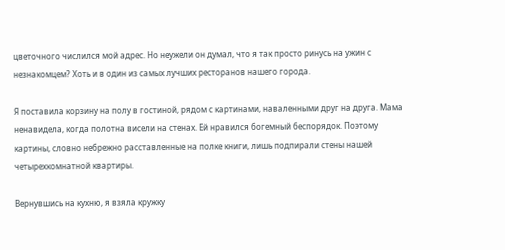цветочного числился мой адрес. Но неужели он думал, что я так просто ринусь на ужин с незнакомцем? Хоть и в один из самых лучших ресторанов нашего города.

Я поставила корзину на полу в гостиной, рядом с картинами, наваленными друг на друга. Мама ненавидела, когда полотна висели на стенах. Ей нравился богемный беспорядок. Поэтому картины, словно небрежно расставленные на полке книги, лишь подпирали стены нашей четырехкомнатной квартиры.

Вернувшись на кухню, я взяла кружку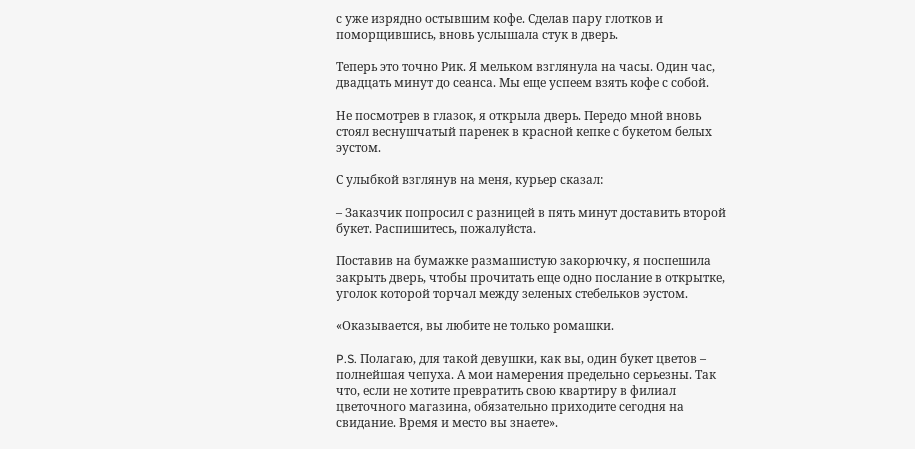с уже изрядно остывшим кофе. Сделав пару глотков и поморщившись, вновь услышала стук в дверь.

Теперь это точно Рик. Я мельком взглянула на часы. Один час, двадцать минут до сеанса. Мы еще успеем взять кофе с собой.

Не посмотрев в глазок, я открыла дверь. Передо мной вновь стоял веснушчатый паренек в красной кепке с букетом белых эустом.

С улыбкой взглянув на меня, курьер сказал:

– Заказчик попросил с разницей в пять минут доставить второй букет. Распишитесь, пожалуйста.

Поставив на бумажке размашистую закорючку, я поспешила закрыть дверь, чтобы прочитать еще одно послание в открытке, уголок которой торчал между зеленых стебельков эустом.

«Оказывается, вы любите не только ромашки.

P.S. Полагаю, для такой девушки, как вы, один букет цветов – полнейшая чепуха. А мои намерения предельно серьезны. Так что, если не хотите превратить свою квартиру в филиал цветочного магазина, обязательно приходите сегодня на свидание. Время и место вы знаете».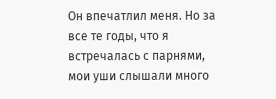Он впечатлил меня. Но за все те годы, что я встречалась с парнями, мои уши слышали много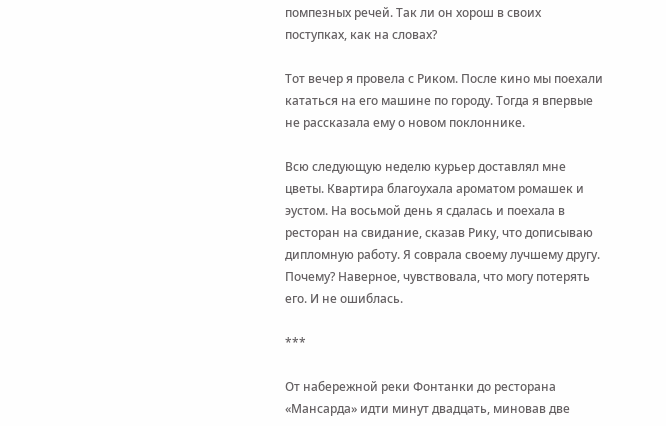помпезных речей. Так ли он хорош в своих поступках, как на словах?

Тот вечер я провела с Риком. После кино мы поехали кататься на его машине по городу. Тогда я впервые не рассказала ему о новом поклоннике.

Всю следующую неделю курьер доставлял мне цветы. Квартира благоухала ароматом ромашек и эустом. На восьмой день я сдалась и поехала в ресторан на свидание, сказав Рику, что дописываю дипломную работу. Я соврала своему лучшему другу. Почему? Наверное, чувствовала, что могу потерять его. И не ошиблась.

***

От набережной реки Фонтанки до ресторана «Мансарда» идти минут двадцать, миновав две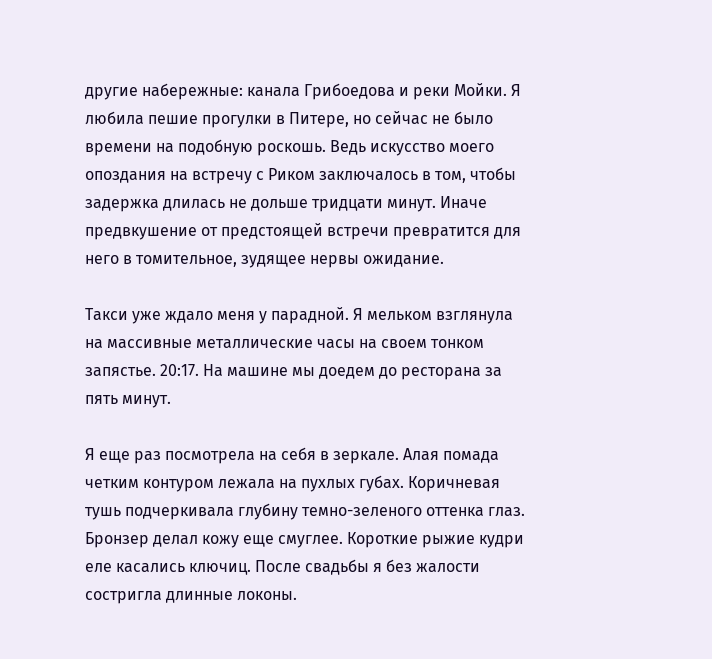другие набережные: канала Грибоедова и реки Мойки. Я любила пешие прогулки в Питере, но сейчас не было времени на подобную роскошь. Ведь искусство моего опоздания на встречу с Риком заключалось в том, чтобы задержка длилась не дольше тридцати минут. Иначе предвкушение от предстоящей встречи превратится для него в томительное, зудящее нервы ожидание.

Такси уже ждало меня у парадной. Я мельком взглянула на массивные металлические часы на своем тонком запястье. 20:17. На машине мы доедем до ресторана за пять минут.

Я еще раз посмотрела на себя в зеркале. Алая помада четким контуром лежала на пухлых губах. Коричневая тушь подчеркивала глубину темно-зеленого оттенка глаз. Бронзер делал кожу еще смуглее. Короткие рыжие кудри еле касались ключиц. После свадьбы я без жалости состригла длинные локоны.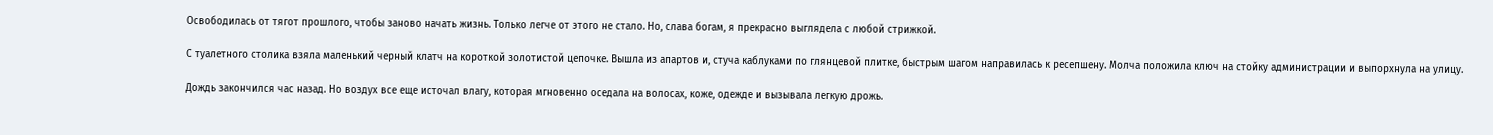Освободилась от тягот прошлого, чтобы заново начать жизнь. Только легче от этого не стало. Но, слава богам, я прекрасно выглядела с любой стрижкой.

С туалетного столика взяла маленький черный клатч на короткой золотистой цепочке. Вышла из апартов и, стуча каблуками по глянцевой плитке, быстрым шагом направилась к ресепшену. Молча положила ключ на стойку администрации и выпорхнула на улицу.

Дождь закончился час назад. Но воздух все еще источал влагу, которая мгновенно оседала на волосах, коже, одежде и вызывала легкую дрожь.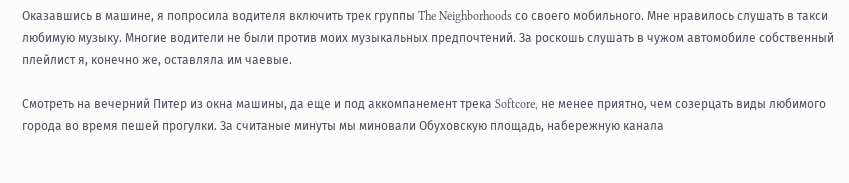Оказавшись в машине, я попросила водителя включить трек группы The Neighborhoods со своего мобильного. Мне нравилось слушать в такси любимую музыку. Многие водители не были против моих музыкальных предпочтений. За роскошь слушать в чужом автомобиле собственный плейлист я, конечно же, оставляла им чаевые.

Смотреть на вечерний Питер из окна машины, да еще и под аккомпанемент трека Softcore, не менее приятно, чем созерцать виды любимого города во время пешей прогулки. За считаные минуты мы миновали Обуховскую площадь, набережную канала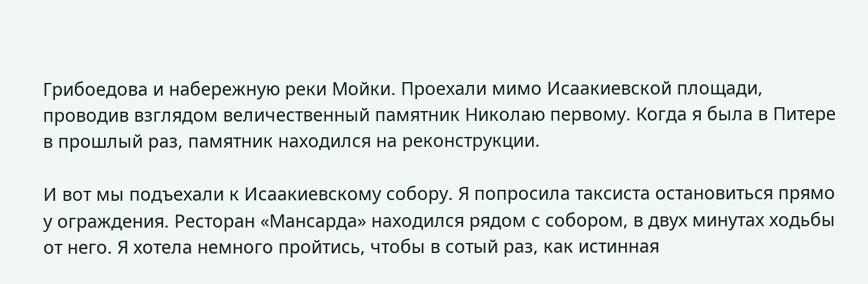Грибоедова и набережную реки Мойки. Проехали мимо Исаакиевской площади, проводив взглядом величественный памятник Николаю первому. Когда я была в Питере в прошлый раз, памятник находился на реконструкции.

И вот мы подъехали к Исаакиевскому собору. Я попросила таксиста остановиться прямо у ограждения. Ресторан «Мансарда» находился рядом с собором, в двух минутах ходьбы от него. Я хотела немного пройтись, чтобы в сотый раз, как истинная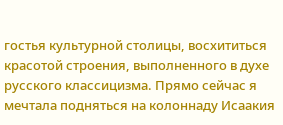гостья культурной столицы, восхититься красотой строения, выполненного в духе русского классицизма. Прямо сейчас я мечтала подняться на колоннаду Исаакия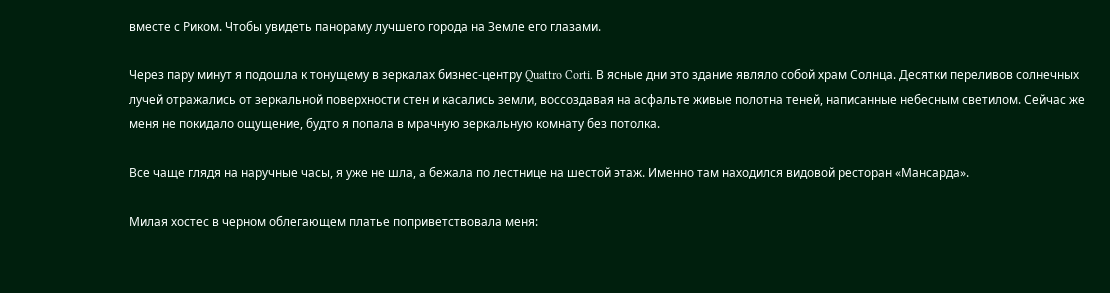вместе с Риком. Чтобы увидеть панораму лучшего города на Земле его глазами.

Через пару минут я подошла к тонущему в зеркалах бизнес-центру Quattro Corti. В ясные дни это здание являло собой храм Солнца. Десятки переливов солнечных лучей отражались от зеркальной поверхности стен и касались земли, воссоздавая на асфальте живые полотна теней, написанные небесным светилом. Сейчас же меня не покидало ощущение, будто я попала в мрачную зеркальную комнату без потолка.

Все чаще глядя на наручные часы, я уже не шла, а бежала по лестнице на шестой этаж. Именно там находился видовой ресторан «Мансарда».

Милая хостес в черном облегающем платье поприветствовала меня: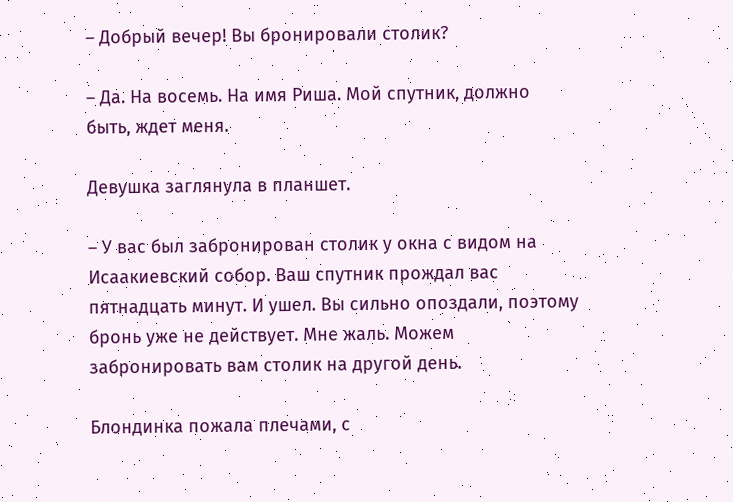– Добрый вечер! Вы бронировали столик?

– Да. На восемь. На имя Риша. Мой спутник, должно быть, ждет меня.

Девушка заглянула в планшет.

– У вас был забронирован столик у окна с видом на Исаакиевский собор. Ваш спутник прождал вас пятнадцать минут. И ушел. Вы сильно опоздали, поэтому бронь уже не действует. Мне жаль. Можем забронировать вам столик на другой день.

Блондинка пожала плечами, с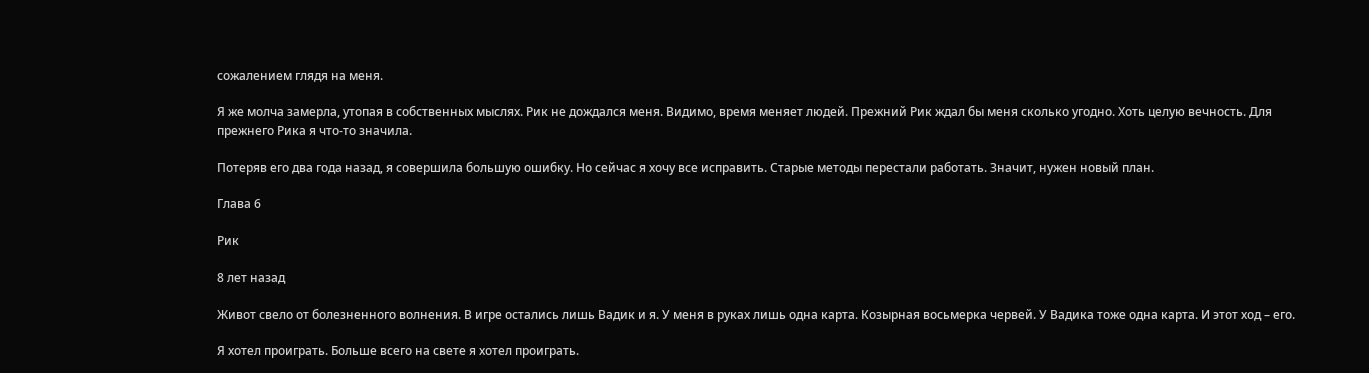сожалением глядя на меня.

Я же молча замерла, утопая в собственных мыслях. Рик не дождался меня. Видимо, время меняет людей. Прежний Рик ждал бы меня сколько угодно. Хоть целую вечность. Для прежнего Рика я что-то значила.

Потеряв его два года назад, я совершила большую ошибку. Но сейчас я хочу все исправить. Старые методы перестали работать. Значит, нужен новый план.

Глава 6

Рик

8 лет назад

Живот свело от болезненного волнения. В игре остались лишь Вадик и я. У меня в руках лишь одна карта. Козырная восьмерка червей. У Вадика тоже одна карта. И этот ход – его.

Я хотел проиграть. Больше всего на свете я хотел проиграть.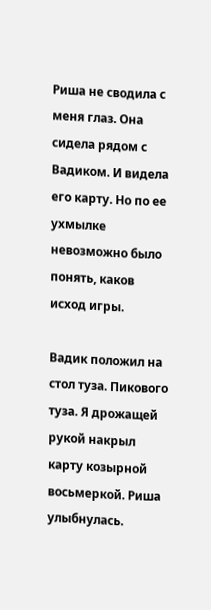Риша не сводила с меня глаз. Она сидела рядом с Вадиком. И видела его карту. Но по ее ухмылке невозможно было понять, каков исход игры.

Вадик положил на стол туза. Пикового туза. Я дрожащей рукой накрыл карту козырной восьмеркой. Риша улыбнулась.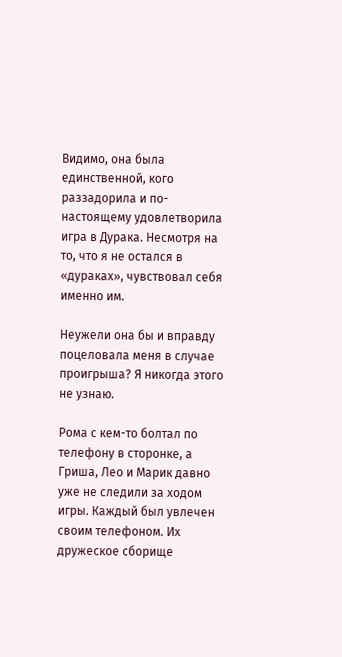Видимо, она была единственной, кого раззадорила и по-настоящему удовлетворила игра в Дурака. Несмотря на то, что я не остался в «дураках», чувствовал себя именно им.

Неужели она бы и вправду поцеловала меня в случае проигрыша? Я никогда этого не узнаю.

Рома с кем-то болтал по телефону в сторонке, а Гриша, Лео и Марик давно уже не следили за ходом игры. Каждый был увлечен своим телефоном. Их дружеское сборище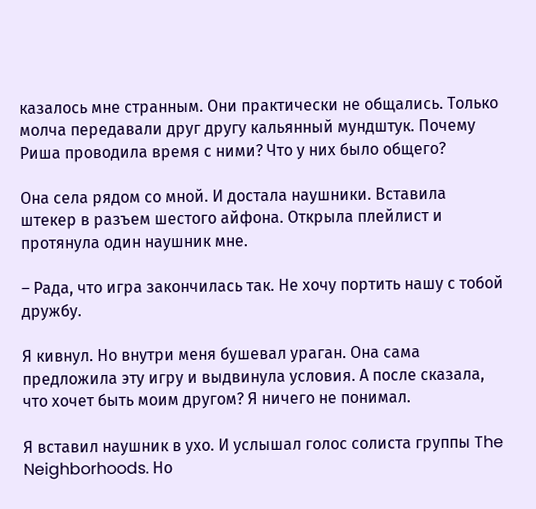казалось мне странным. Они практически не общались. Только молча передавали друг другу кальянный мундштук. Почему Риша проводила время с ними? Что у них было общего?

Она села рядом со мной. И достала наушники. Вставила штекер в разъем шестого айфона. Открыла плейлист и протянула один наушник мне.

– Рада, что игра закончилась так. Не хочу портить нашу с тобой дружбу.

Я кивнул. Но внутри меня бушевал ураган. Она сама предложила эту игру и выдвинула условия. А после сказала, что хочет быть моим другом? Я ничего не понимал.

Я вставил наушник в ухо. И услышал голос солиста группы The Neighborhoods. Но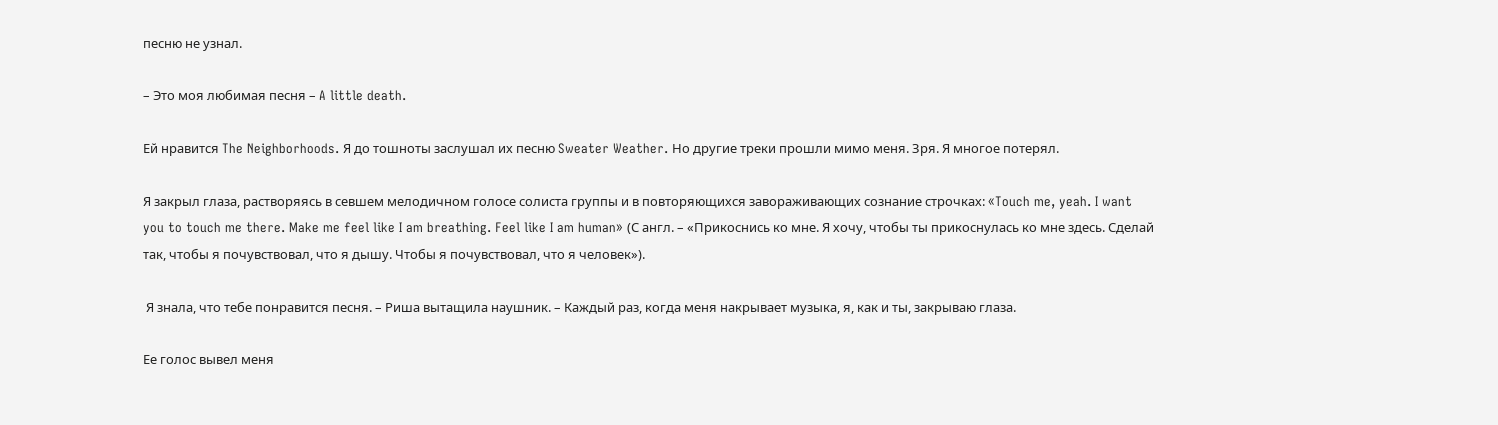песню не узнал.

– Это моя любимая песня – A little death.

Ей нравится The Neighborhoods. Я до тошноты заслушал их песню Sweater Weather. Но другие треки прошли мимо меня. Зря. Я многое потерял.

Я закрыл глаза, растворяясь в севшем мелодичном голосе солиста группы и в повторяющихся завораживающих сознание строчках: «Touch me, yeah. I want you to touch me there. Make me feel like I am breathing. Feel like I am human» (С англ. – «Прикоснись ко мне. Я хочу, чтобы ты прикоснулась ко мне здесь. Сделай так, чтобы я почувствовал, что я дышу. Чтобы я почувствовал, что я человек»).

 Я знала, что тебе понравится песня. – Риша вытащила наушник. – Каждый раз, когда меня накрывает музыка, я, как и ты, закрываю глаза.

Ее голос вывел меня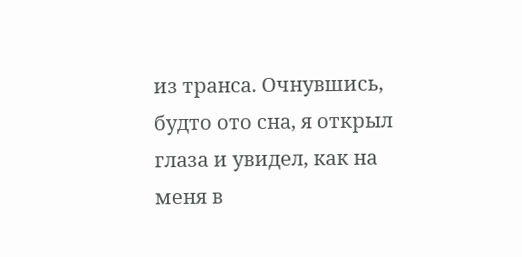из транса. Очнувшись, будто ото сна, я открыл глаза и увидел, как на меня в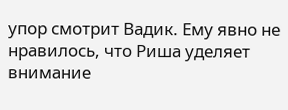упор смотрит Вадик. Ему явно не нравилось, что Риша уделяет внимание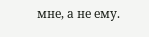мне, а не ему.